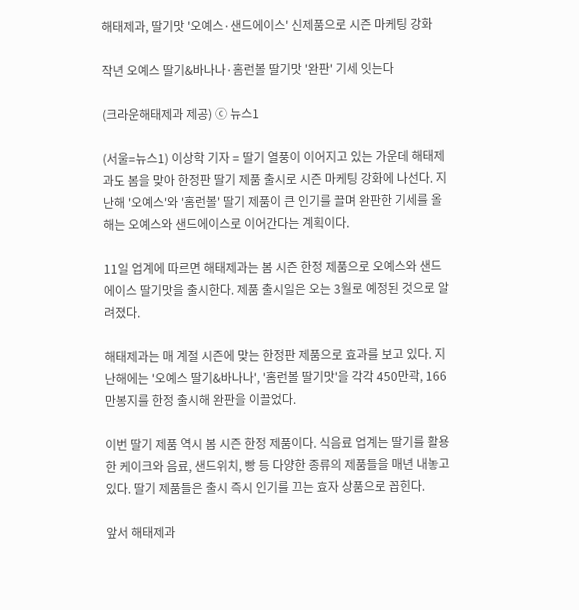해태제과, 딸기맛 '오예스·샌드에이스' 신제품으로 시즌 마케팅 강화

작년 오예스 딸기&바나나·홈런볼 딸기맛 '완판' 기세 잇는다

(크라운해태제과 제공) ⓒ 뉴스1

(서울=뉴스1) 이상학 기자 = 딸기 열풍이 이어지고 있는 가운데 해태제과도 봄을 맞아 한정판 딸기 제품 출시로 시즌 마케팅 강화에 나선다. 지난해 '오예스'와 '홈런볼' 딸기 제품이 큰 인기를 끌며 완판한 기세를 올해는 오예스와 샌드에이스로 이어간다는 계획이다.

11일 업계에 따르면 해태제과는 봄 시즌 한정 제품으로 오예스와 샌드에이스 딸기맛을 출시한다. 제품 출시일은 오는 3월로 예정된 것으로 알려졌다.

해태제과는 매 계절 시즌에 맞는 한정판 제품으로 효과를 보고 있다. 지난해에는 '오예스 딸기&바나나', '홈런볼 딸기맛'을 각각 450만곽, 166만봉지를 한정 출시해 완판을 이끌었다.

이번 딸기 제품 역시 봄 시즌 한정 제품이다. 식음료 업계는 딸기를 활용한 케이크와 음료, 샌드위치, 빵 등 다양한 종류의 제품들을 매년 내놓고 있다. 딸기 제품들은 출시 즉시 인기를 끄는 효자 상품으로 꼽힌다.

앞서 해태제과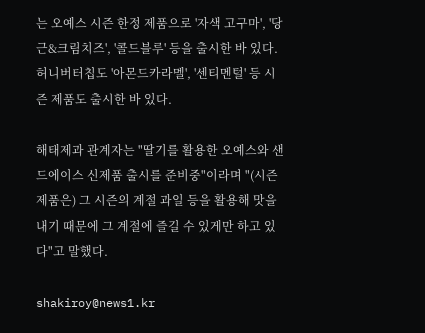는 오예스 시즌 한정 제품으로 '자색 고구마', '당근&크림치즈', '콜드블루' 등을 출시한 바 있다. 허니버터칩도 '아몬드카라멜', '센티멘털' 등 시즌 제품도 출시한 바 있다.

해태제과 관계자는 "딸기를 활용한 오예스와 샌드에이스 신제품 출시를 준비중"이라며 "(시즌 제품은) 그 시즌의 계절 과일 등을 활용해 맛을 내기 때문에 그 계절에 즐길 수 있게만 하고 있다"고 말했다.

shakiroy@news1.kr